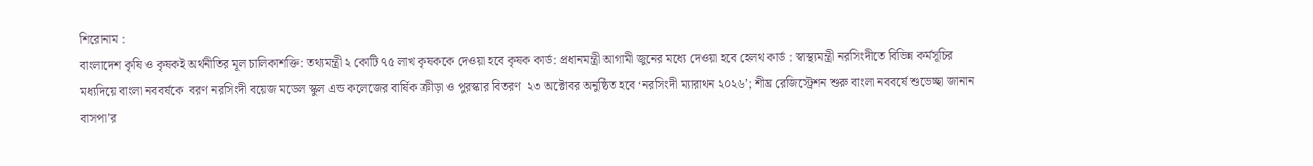শিরোনাম :
বাংলাদেশ কৃষি ও কৃষকই অর্থনীতির মূল চালিকাশক্তি: তথ্যমন্ত্রী ২ কোটি ৭৫ লাখ কৃষককে দেওয়া হবে কৃষক কার্ড: প্রধানমন্ত্রী আগামী জুনের মধ্যে দেওয়া হবে হেলথ কার্ড : স্বাস্থ্যমন্ত্রী নরসিংদীতে বিভিন্ন কর্মসূচির মধ্যদিয়ে বাংলা নববর্ষকে  বরণ নরসিংদী বয়েজ মডেল স্কুল এন্ড কলেজের বার্ষিক ক্রীড়া ও পুরস্কার বিতরণ  ২৩ অক্টোবর অনুষ্ঠিত হবে ‘নরসিংদী ম্যারাথন ২০২৬’; শীঘ্র রেজিস্ট্রেশন শুরু বাংলা নববর্ষে শুভেচ্ছা জানান বাসপা’র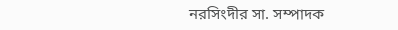নরসিংদীর সা. সম্পাদক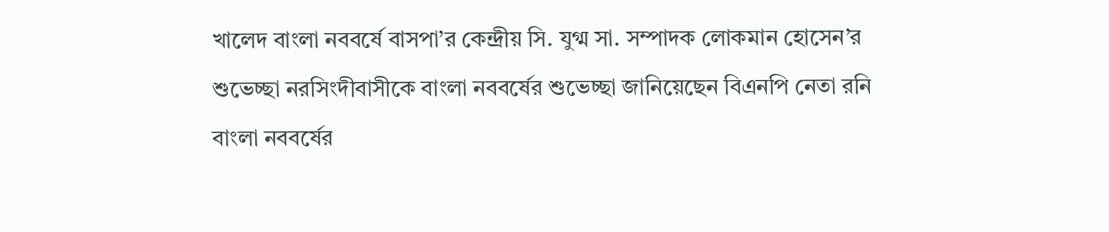খালেদ বাংলা নববর্ষে বাসপা’র কেন্দ্রীয় সি. যুগ্ম সা. সম্পাদক লোকমান হোসেন’র শুভেচ্ছা নরসিংদীবাসীকে বাংলা নববর্ষের শুভেচ্ছা জানিয়েছেন বিএনপি নেতা রনি বাংলা নববর্ষের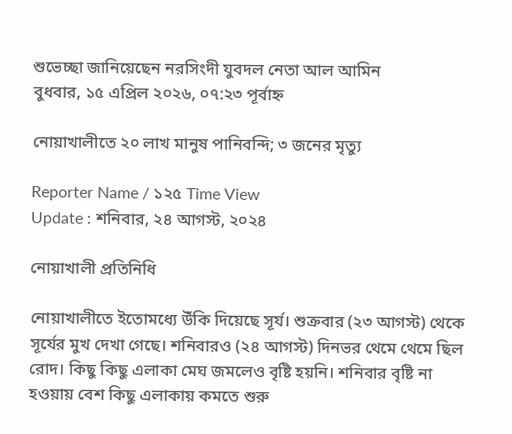শুভেচ্ছা জানিয়েছেন নরসিংদী যুবদল নেতা আল আমিন
বুধবার, ১৫ এপ্রিল ২০২৬, ০৭:২৩ পূর্বাহ্ন

নোয়াখালীতে ২০ লাখ মানুষ পানিবন্দি; ৩ জনের মৃত্যু

Reporter Name / ১২৫ Time View
Update : শনিবার, ২৪ আগস্ট, ২০২৪

নোয়াখালী প্রতিনিধি

নোয়াখালীতে ইতোমধ্যে উঁকি দিয়েছে সূর্য। শুক্রবার (২৩ আগস্ট) থেকে সূর্যের মুখ দেখা গেছে। শনিবারও (২৪ আগস্ট) দিনভর থেমে থেমে ছিল রোদ। কিছু কিছু এলাকা মেঘ জমলেও বৃষ্টি হয়নি। শনিবার বৃষ্টি না হওয়ায় বেশ কিছু এলাকায় কমতে শুরু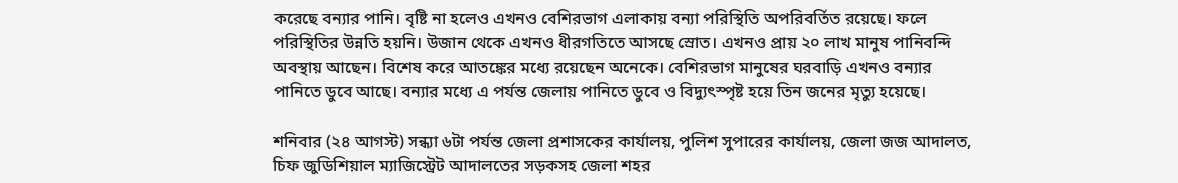করেছে বন্যার পানি। বৃষ্টি না হলেও এখনও বেশিরভাগ এলাকায় বন্যা পরিস্থিতি অপরিবর্তিত রয়েছে। ফলে পরিস্থিতির উন্নতি হয়নি। উজান থেকে এখনও ধীরগতিতে আসছে স্রোত। এখনও প্রায় ২০ লাখ মানুষ পানিবন্দি অবস্থায় আছেন। বিশেষ করে আতঙ্কের মধ্যে রয়েছেন অনেকে। বেশিরভাগ মানুষের ঘরবাড়ি এখনও বন্যার পানিতে ডুবে আছে। বন্যার মধ্যে এ পর্যন্ত জেলায় পানিতে ডুবে ও বিদ্যুৎস্পৃষ্ট হয়ে তিন জনের মৃত্যু হয়েছে।

শনিবার (২৪ আগস্ট) সন্ধ্যা ৬টা পর্যন্ত জেলা প্রশাসকের কার্যালয়, পুলিশ সুপারের কার্যালয়, জেলা জজ আদালত, চিফ ‍জুডিশিয়াল ম্যাজিস্ট্রেট আদালতের সড়কসহ জেলা শহর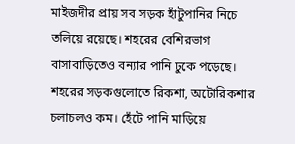মাইজদীর প্রায় সব সড়ক হাঁটুপানির নিচে তলিয়ে রয়েছে। শহরের বেশিরভাগ বাসাবাড়িতেও বন্যার পানি ঢুকে পড়েছে। শহরের সড়কগুলোতে রিকশা, অটোরিকশার চলাচলও কম। হেঁটে পানি মাড়িয়ে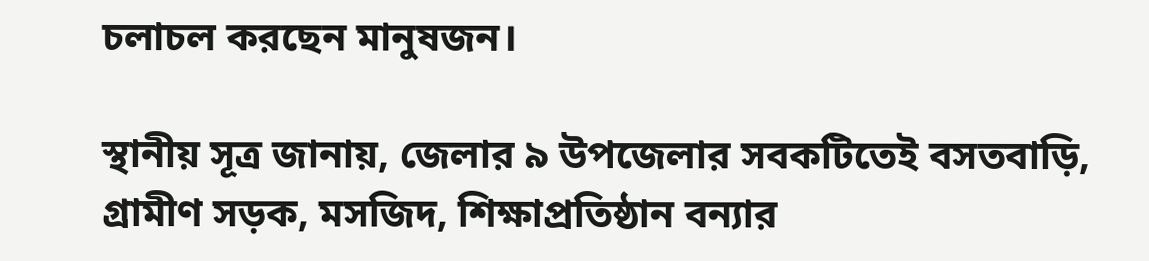চলাচল করছেন মানুষজন।

স্থানীয় সূত্র জানায়, জেলার ৯ উপজেলার সবকটিতেই বসতবাড়ি, গ্রামীণ সড়ক, মসজিদ, শিক্ষাপ্রতিষ্ঠান বন্যার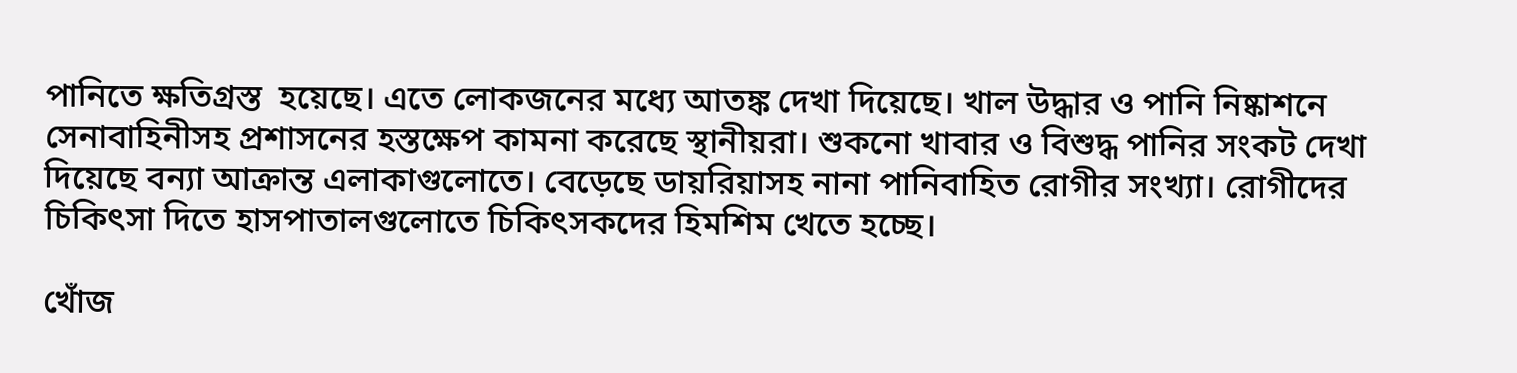পানিতে ক্ষতিগ্রস্ত  হয়েছে। এতে লোকজনের মধ্যে আতঙ্ক দেখা দিয়েছে। খাল উদ্ধার ও পানি নিষ্কাশনে সেনাবাহিনীসহ প্রশাসনের হস্তক্ষেপ কামনা করেছে স্থানীয়রা। শুকনো খাবার ও বিশুদ্ধ পানির সংকট দেখা দিয়েছে বন্যা আক্রান্ত এলাকাগুলোতে। বেড়েছে ডায়রিয়াসহ নানা পানিবাহিত রোগীর সংখ্যা। রোগীদের চিকিৎসা দিতে হাসপাতালগুলোতে চিকিৎসকদের হিমশিম খেতে হচ্ছে।

খোঁজ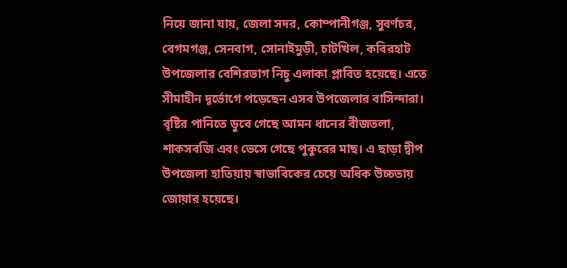নিয়ে জানা যায়, জেলা সদর, কোম্পানীগঞ্জ, সুবর্ণচর, বেগমগঞ্জ, সেনবাগ, সোনাইমুড়ী, চাটখিল, কবিরহাট উপজেলার বেশিরভাগ নিচু এলাকা প্লাবিত হয়েছে। এতে সীমাহীন দূর্ভোগে পড়েছেন এসব উপজেলার বাসিন্দারা। বৃষ্টির পানিতে ডুবে গেছে আমন ধানের বীজতলা, শাকসবজি এবং ভেসে গেছে পুকুরের মাছ। এ ছাড়া দ্বীপ উপজেলা হাতিয়ায় স্বাভাবিকের চেয়ে অধিক উচ্চতায় জোয়ার হয়েছে।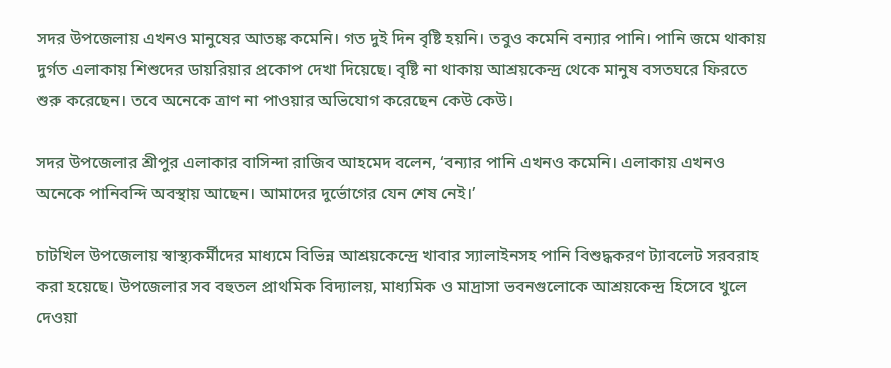সদর উপজেলায় এখনও মানুষের আতঙ্ক কমেনি। গত দুই দিন বৃষ্টি হয়নি। তবুও কমেনি বন্যার পানি। পানি জমে থাকায় দুর্গত এলাকায় শিশুদের ডায়রিয়ার প্রকোপ দেখা দিয়েছে। বৃষ্টি না থাকায় আশ্রয়কেন্দ্র থেকে মানুষ বসতঘরে ফিরতে শুরু করেছেন। তবে অনেকে ত্রাণ না পাওয়ার অভিযোগ করেছেন কেউ কেউ।

সদর উপজেলার শ্রীপুর এলাকার বাসিন্দা রাজিব আহমেদ বলেন, ‘বন্যার পানি এখনও কমেনি। এলাকায় এখনও অনেকে পানিবন্দি অবস্থায় আছেন। আমাদের দুর্ভোগের যেন শেষ নেই।’

চাটখিল উপজেলায় স্বাস্থ্যকর্মীদের মাধ্যমে বিভিন্ন আশ্রয়কেন্দ্রে খাবার স্যালাইনসহ পানি বিশুদ্ধকরণ ট্যাবলেট সরবরাহ করা হয়েছে। উপজেলার সব বহুতল প্রাথমিক বিদ্যালয়, মাধ্যমিক ও মাদ্রাসা ভবনগুলোকে আশ্রয়কেন্দ্র হিসেবে খুলে দেওয়া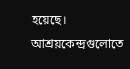হয়েছে। আশ্রয়কেন্দ্রগুলোতে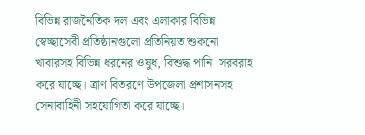বিভিন্ন রাজনৈতিক দল এবং এলাকার বিভিন্ন স্বেচ্ছাসেবী প্রতিষ্ঠানগুলো প্রতিনিয়ত শুকনো খাবারসহ বিভিন্ন ধরনের ওষুধ, বিশুদ্ধ পানি  সরবরাহ করে যাচ্ছে। ত্রাণ বিতরণে উপজেলা প্রশাসনসহ সেনাবাহিনী সহযোগিতা করে যাচ্ছে।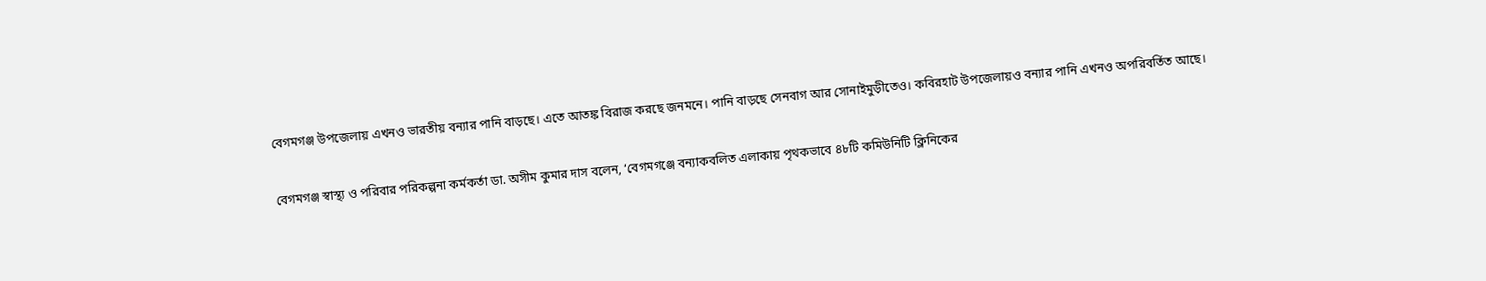বেগমগঞ্জ উপজেলায় এখনও ভারতীয় বন্যার পানি বাড়ছে। এতে আতঙ্ক বিরাজ করছে জনমনে। পানি বাড়ছে সেনবাগ আর সোনাইমুড়ীতেও। কবিরহাট উপজেলায়ও বন্যার পানি এখনও অপরিবর্তিত আছে।

বেগমগঞ্জ স্বাস্থ্য ও পরিবার পরিকল্পনা কর্মকর্তা ডা. অসীম কুমার দাস বলেন, ‘বেগমগঞ্জে বন্যাকবলিত এলাকায় পৃথকভাবে ৪৮টি কমিউনিটি ক্লিনিকের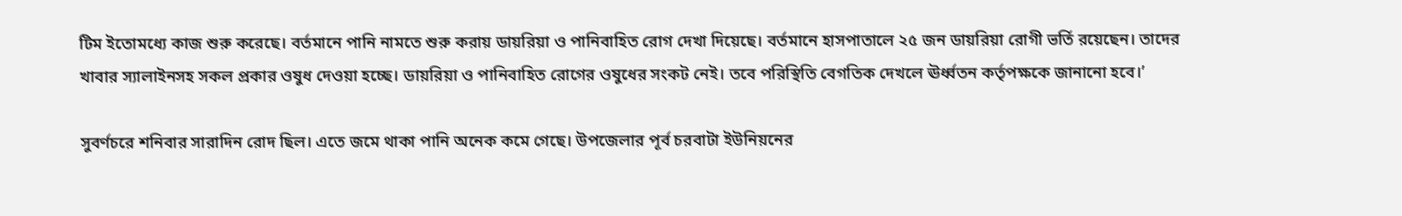টিম ইতোমধ্যে কাজ শুরু করেছে। বর্তমানে পানি নামতে শুরু করায় ডায়রিয়া ও পানিবাহিত রোগ দেখা দিয়েছে। বর্তমানে হাসপাতালে ২৫ জন ডায়রিয়া রোগী ভর্তি রয়েছেন। তাদের খাবার স্যালাইনসহ সকল প্রকার ওষুধ দেওয়া হচ্ছে। ডায়রিয়া ও পানিবাহিত রোগের ওষুধের সংকট নেই। তবে পরিস্থিতি বেগতিক দেখলে ঊর্ধ্বতন কর্তৃপক্ষকে জানানো হবে।’

সুবর্ণচরে শনিবার সারাদিন রোদ ছিল। এতে জমে থাকা পানি অনেক কমে গেছে। উপজেলার পূর্ব চরবাটা ইউনিয়নের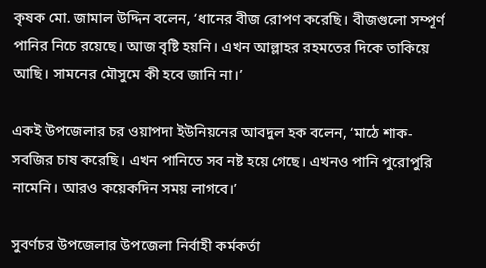কৃষক মো. জামাল উদ্দিন বলেন, ‘ধানের বীজ রোপণ করেছি। বীজগুলো সম্পূর্ণ পানির নিচে রয়েছে। আজ বৃষ্টি হয়নি। এখন আল্লাহর রহমতের দিকে তাকিয়ে আছি। সামনের মৌসুমে কী হবে জানি না।’

একই উপজেলার চর ওয়াপদা ইউনিয়নের আবদুল হক বলেন, ‘মাঠে শাক-সবজির চাষ করেছি। এখন পানিতে সব নষ্ট হয়ে গেছে। এখনও পানি পুরোপুরি নামেনি। আরও কয়েকদিন সময় লাগবে।’

সুবর্ণচর উপজেলার উপজেলা নির্বাহী কর্মকর্তা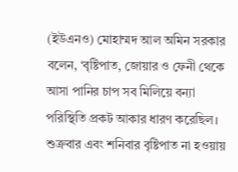(ইউএনও) মোহাম্মদ আল অমিন সরকার বলেন, ‘বৃষ্টিপাত, জোয়ার ও ফেনী থেকে আসা পানির চাপ সব মিলিয়ে বন্যা পরিস্থিতি প্রকট আকার ধারণ করেছিল। শুক্রবার এবং শনিবার বৃষ্টিপাত না হওয়ায়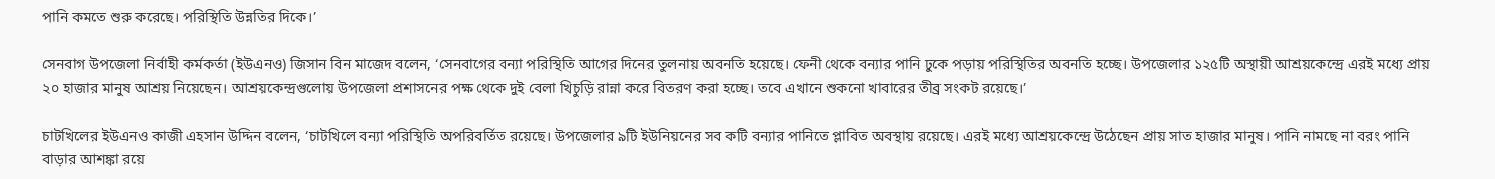পানি কমতে শুরু করেছে। পরিস্থিতি উন্নতির দিকে।’

সেনবাগ উপজেলা নির্বাহী কর্মকর্তা (ইউএনও) জিসান বিন মাজেদ বলেন, ‘সেনবাগের বন্যা পরিস্থিতি আগের দিনের তুলনায় অবনতি হয়েছে। ফেনী থেকে বন্যার পানি ঢুকে পড়ায় পরিস্থিতির অবনতি হচ্ছে। উপজেলার ১২৫টি অস্থায়ী আশ্রয়কেন্দ্রে এরই মধ্যে প্রায় ২০ হাজার মানুষ আশ্রয় নিয়েছেন। আশ্রয়কেন্দ্রগুলোয় উপজেলা প্রশাসনের পক্ষ থেকে দুই বেলা খিচুড়ি রান্না করে বিতরণ করা হচ্ছে। তবে এখানে শুকনো খাবারের তীব্র সংকট রয়েছে।’

চাটখিলের ইউএনও কাজী এহসান উদ্দিন বলেন, ‘চাটখিলে বন্যা পরিস্থিতি অপরিবর্তিত রয়েছে। উপজেলার ৯টি ইউনিয়নের সব কটি বন্যার পানিতে প্লাবিত অবস্থায় রয়েছে। এরই মধ্যে আশ্রয়কেন্দ্রে উঠেছেন প্রায় সাত হাজার মানুষ। পানি নামছে না বরং পানি বাড়ার আশঙ্কা রয়ে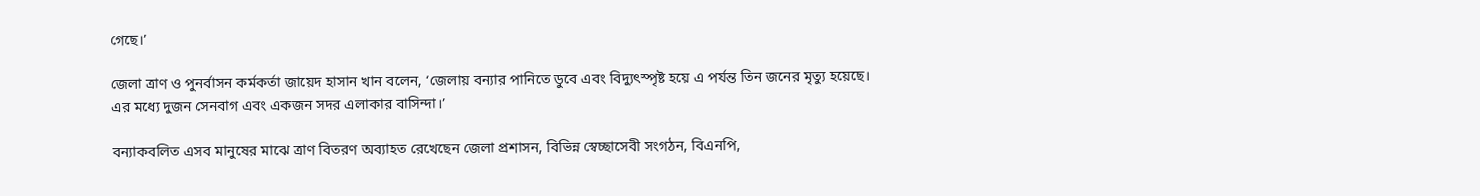গেছে।’

জেলা ত্রাণ ও পুনর্বাসন কর্মকর্তা জায়েদ হাসান খান বলেন, ‘জেলায় বন্যার পানিতে ডুবে এবং বিদ্যুৎস্পৃষ্ট হয়ে এ পর্যন্ত তিন জনের মৃত্যু হয়েছে। এর মধ্যে দুজন সেনবাগ এবং একজন সদর এলাকার বাসিন্দা।’

বন্যাকবলিত এসব মানুষের মাঝে ত্রাণ বিতরণ অব্যাহত রেখেছেন জেলা প্রশাসন, বিভিন্ন স্বেচ্ছাসেবী সংগঠন, বিএনপি,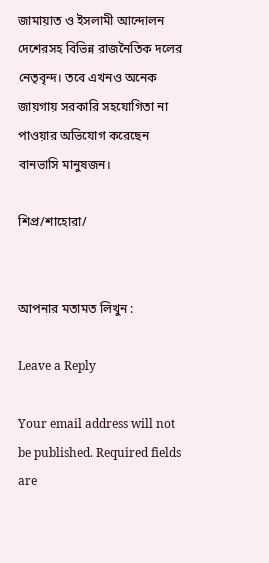জামায়াত ও ইসলামী আন্দোলন দেশেরসহ বিভিন্ন রাজনৈতিক দলের নেতৃবৃন্দ। তবে এখনও অনেক জায়গায় সরকারি সহযোগিতা না পাওয়ার অভিযোগ করেছেন বানভাসি মানুষজন।

শিপ্র/শাহোরা/


আপনার মতামত লিখুন :

Leave a Reply

Your email address will not be published. Required fields are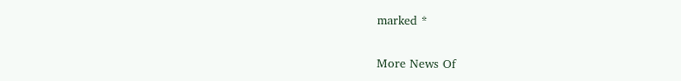marked *

More News Of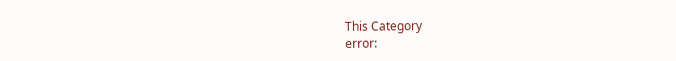This Category
error: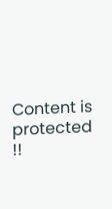Content is protected !!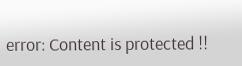error: Content is protected !!